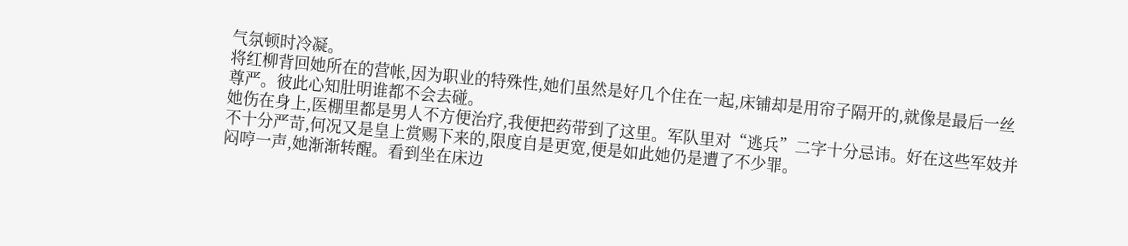气氛顿时冷凝。
将红柳背回她所在的营帐,因为职业的特殊性,她们虽然是好几个住在一起,床铺却是用帘子隔开的,就像是最后一丝尊严。彼此心知肚明谁都不会去碰。
她伤在身上,医棚里都是男人不方便治疗,我便把药带到了这里。军队里对“逃兵”二字十分忌讳。好在这些军妓并不十分严苛,何况又是皇上赏赐下来的,限度自是更宽,便是如此她仍是遭了不少罪。
闷哼一声,她渐渐转醒。看到坐在床边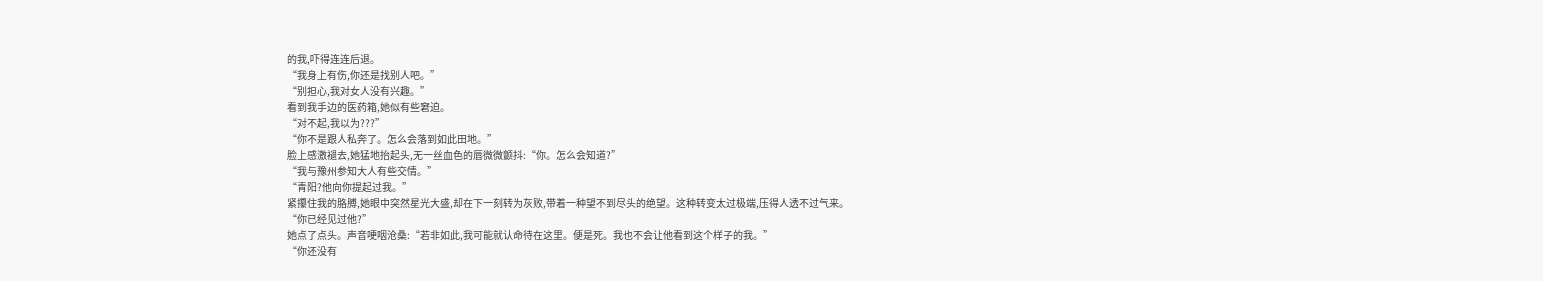的我,吓得连连后退。
“我身上有伤,你还是找别人吧。”
“别担心,我对女人没有兴趣。”
看到我手边的医药箱,她似有些窘迫。
“对不起,我以为???”
“你不是跟人私奔了。怎么会落到如此田地。”
脸上感激褪去,她猛地抬起头,无一丝血色的唇微微颤抖:“你。怎么会知道?”
“我与豫州参知大人有些交情。”
“青阳?他向你提起过我。”
紧攥住我的胳膊,她眼中突然星光大盛,却在下一刻转为灰败,带着一种望不到尽头的绝望。这种转变太过极端,压得人透不过气来。
“你已经见过他?”
她点了点头。声音哽咽沧桑:“若非如此,我可能就认命待在这里。便是死。我也不会让他看到这个样子的我。”
“你还没有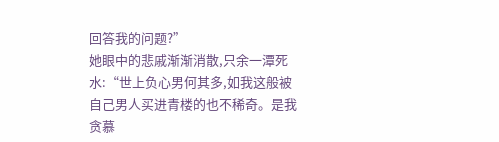回答我的问题?”
她眼中的悲戚渐渐消散,只余一潭死水:“世上负心男何其多,如我这般被自己男人买进青楼的也不稀奇。是我贪慕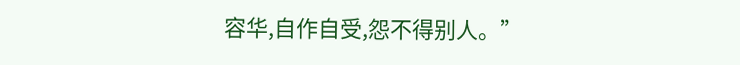容华,自作自受,怨不得别人。”